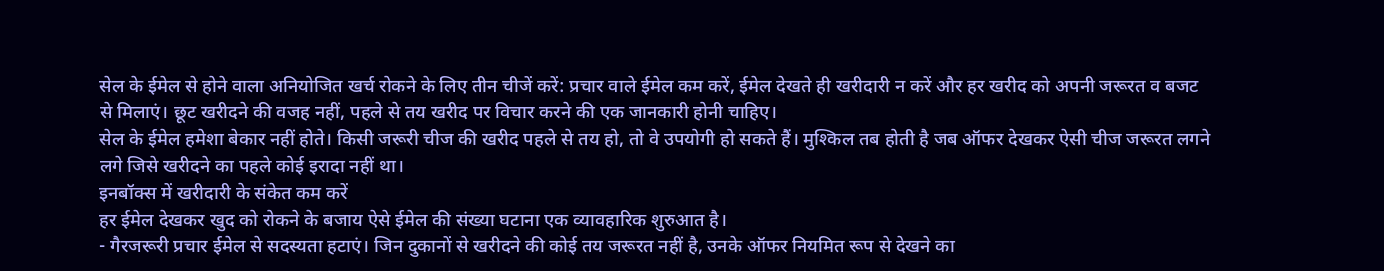सेल के ईमेल से होने वाला अनियोजित खर्च रोकने के लिए तीन चीजें करें: प्रचार वाले ईमेल कम करें, ईमेल देखते ही खरीदारी न करें और हर खरीद को अपनी जरूरत व बजट से मिलाएं। छूट खरीदने की वजह नहीं, पहले से तय खरीद पर विचार करने की एक जानकारी होनी चाहिए।
सेल के ईमेल हमेशा बेकार नहीं होते। किसी जरूरी चीज की खरीद पहले से तय हो, तो वे उपयोगी हो सकते हैं। मुश्किल तब होती है जब ऑफर देखकर ऐसी चीज जरूरत लगने लगे जिसे खरीदने का पहले कोई इरादा नहीं था।
इनबॉक्स में खरीदारी के संकेत कम करें
हर ईमेल देखकर खुद को रोकने के बजाय ऐसे ईमेल की संख्या घटाना एक व्यावहारिक शुरुआत है।
- गैरजरूरी प्रचार ईमेल से सदस्यता हटाएं। जिन दुकानों से खरीदने की कोई तय जरूरत नहीं है, उनके ऑफर नियमित रूप से देखने का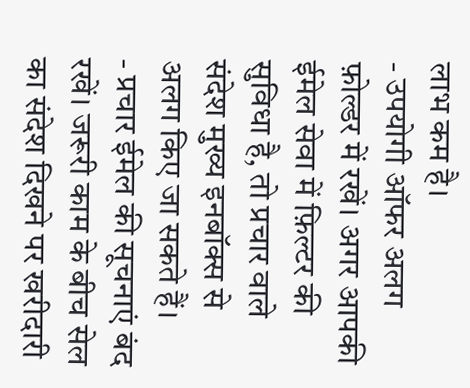लाभ कम है।
- उपयोगी ऑफर अलग फ़ोल्डर में रखें। अगर आपकी ईमेल सेवा में फ़िल्टर की सुविधा है, तो प्रचार वाले संदेश मुख्य इनबॉक्स से अलग किए जा सकते हैं।
- प्रचार ईमेल की सूचनाएं बंद रखें। जरूरी काम के बीच सेल का संदेश दिखने पर खरीदारी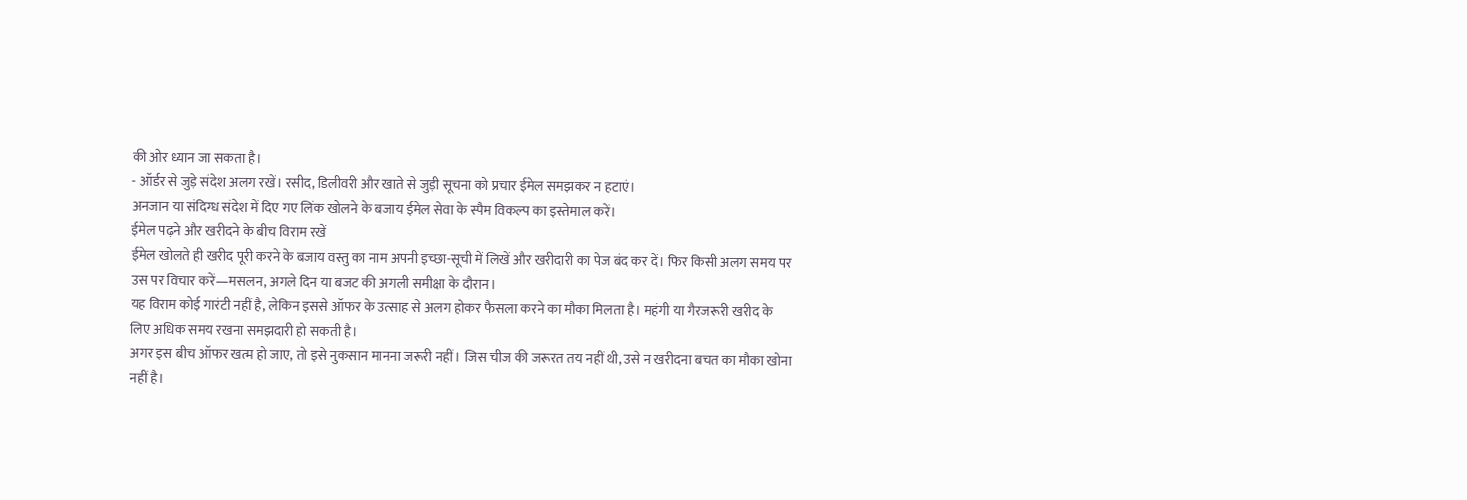की ओर ध्यान जा सकता है।
- ऑर्डर से जुड़े संदेश अलग रखें। रसीद, डिलीवरी और खाते से जुड़ी सूचना को प्रचार ईमेल समझकर न हटाएं।
अनजान या संदिग्ध संदेश में दिए गए लिंक खोलने के बजाय ईमेल सेवा के स्पैम विकल्प का इस्तेमाल करें।
ईमेल पढ़ने और खरीदने के बीच विराम रखें
ईमेल खोलते ही खरीद पूरी करने के बजाय वस्तु का नाम अपनी इच्छा-सूची में लिखें और खरीदारी का पेज बंद कर दें। फिर किसी अलग समय पर उस पर विचार करें—मसलन, अगले दिन या बजट की अगली समीक्षा के दौरान।
यह विराम कोई गारंटी नहीं है, लेकिन इससे ऑफर के उत्साह से अलग होकर फैसला करने का मौका मिलता है। महंगी या गैरजरूरी खरीद के लिए अधिक समय रखना समझदारी हो सकती है।
अगर इस बीच ऑफर खत्म हो जाए, तो इसे नुकसान मानना जरूरी नहीं। जिस चीज की जरूरत तय नहीं थी, उसे न खरीदना बचत का मौका खोना नहीं है।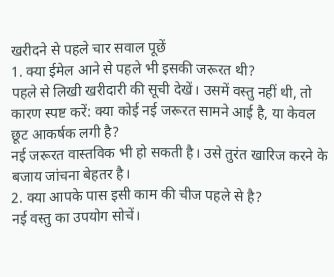खरीदने से पहले चार सवाल पूछें
1. क्या ईमेल आने से पहले भी इसकी जरूरत थी?
पहले से लिखी खरीदारी की सूची देखें। उसमें वस्तु नहीं थी, तो कारण स्पष्ट करें: क्या कोई नई जरूरत सामने आई है, या केवल छूट आकर्षक लगी है?
नई जरूरत वास्तविक भी हो सकती है। उसे तुरंत खारिज करने के बजाय जांचना बेहतर है।
2. क्या आपके पास इसी काम की चीज पहले से है?
नई वस्तु का उपयोग सोचें।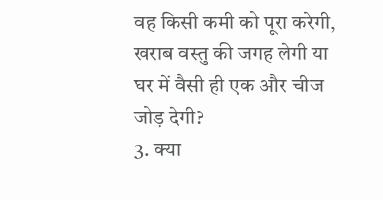वह किसी कमी को पूरा करेगी, खराब वस्तु की जगह लेगी या घर में वैसी ही एक और चीज जोड़ देगी?
3. क्या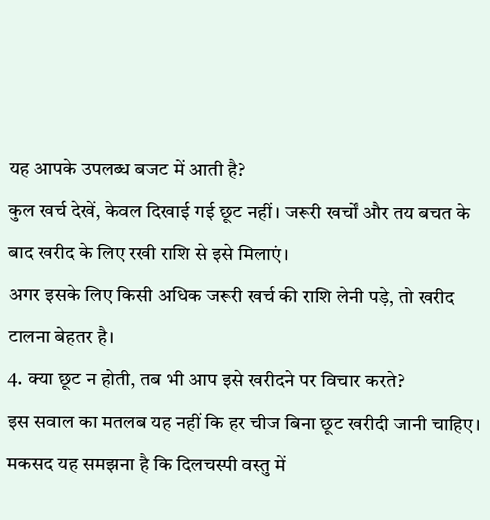यह आपके उपलब्ध बजट में आती है?
कुल खर्च देखें, केवल दिखाई गई छूट नहीं। जरूरी खर्चों और तय बचत के बाद खरीद के लिए रखी राशि से इसे मिलाएं।
अगर इसके लिए किसी अधिक जरूरी खर्च की राशि लेनी पड़े, तो खरीद टालना बेहतर है।
4. क्या छूट न होती, तब भी आप इसे खरीदने पर विचार करते?
इस सवाल का मतलब यह नहीं कि हर चीज बिना छूट खरीदी जानी चाहिए। मकसद यह समझना है कि दिलचस्पी वस्तु में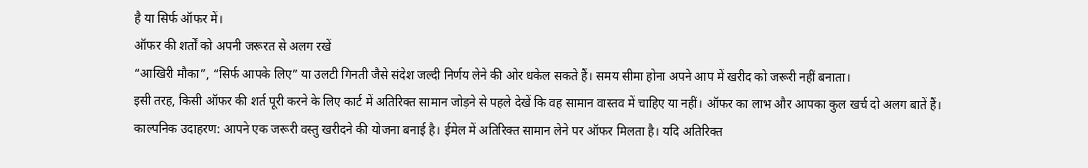है या सिर्फ ऑफर में।
ऑफर की शर्तों को अपनी जरूरत से अलग रखें
“आखिरी मौका”, “सिर्फ आपके लिए” या उलटी गिनती जैसे संदेश जल्दी निर्णय लेने की ओर धकेल सकते हैं। समय सीमा होना अपने आप में खरीद को जरूरी नहीं बनाता।
इसी तरह, किसी ऑफर की शर्त पूरी करने के लिए कार्ट में अतिरिक्त सामान जोड़ने से पहले देखें कि वह सामान वास्तव में चाहिए या नहीं। ऑफर का लाभ और आपका कुल खर्च दो अलग बातें हैं।
काल्पनिक उदाहरण: आपने एक जरूरी वस्तु खरीदने की योजना बनाई है। ईमेल में अतिरिक्त सामान लेने पर ऑफर मिलता है। यदि अतिरिक्त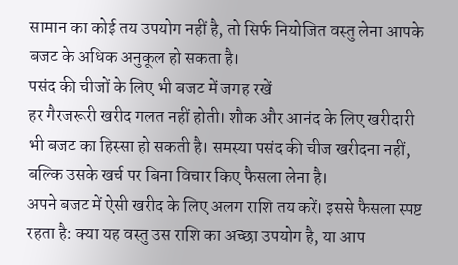सामान का कोई तय उपयोग नहीं है, तो सिर्फ नियोजित वस्तु लेना आपके बजट के अधिक अनुकूल हो सकता है।
पसंद की चीजों के लिए भी बजट में जगह रखें
हर गैरजरूरी खरीद गलत नहीं होती। शौक और आनंद के लिए खरीदारी भी बजट का हिस्सा हो सकती है। समस्या पसंद की चीज खरीदना नहीं, बल्कि उसके खर्च पर बिना विचार किए फैसला लेना है।
अपने बजट में ऐसी खरीद के लिए अलग राशि तय करें। इससे फैसला स्पष्ट रहता है: क्या यह वस्तु उस राशि का अच्छा उपयोग है, या आप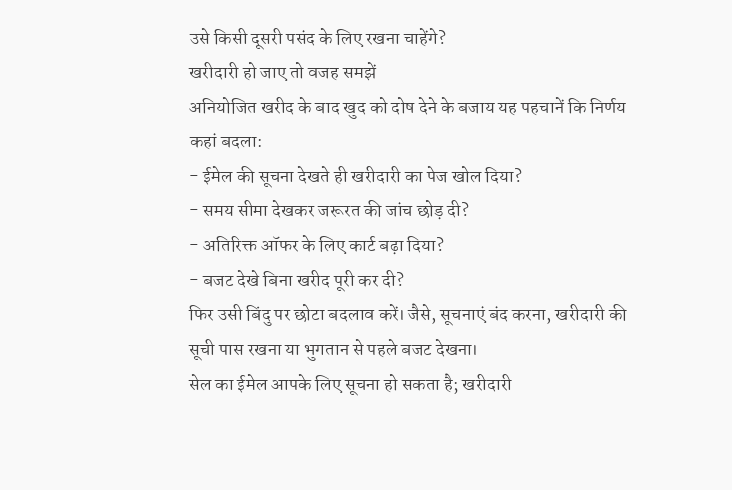उसे किसी दूसरी पसंद के लिए रखना चाहेंगे?
खरीदारी हो जाए तो वजह समझें
अनियोजित खरीद के बाद खुद को दोष देने के बजाय यह पहचानें कि निर्णय कहां बदला:
- ईमेल की सूचना देखते ही खरीदारी का पेज खोल दिया?
- समय सीमा देखकर जरूरत की जांच छोड़ दी?
- अतिरिक्त ऑफर के लिए कार्ट बढ़ा दिया?
- बजट देखे बिना खरीद पूरी कर दी?
फिर उसी बिंदु पर छोटा बदलाव करें। जैसे, सूचनाएं बंद करना, खरीदारी की सूची पास रखना या भुगतान से पहले बजट देखना।
सेल का ईमेल आपके लिए सूचना हो सकता है; खरीदारी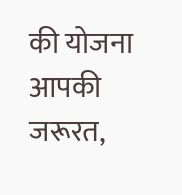की योजना आपकी जरूरत,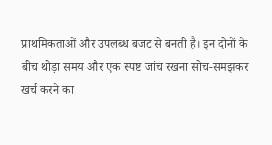प्राथमिकताओं और उपलब्ध बजट से बनती है। इन दोनों के बीच थोड़ा समय और एक स्पष्ट जांच रखना सोच-समझकर खर्च करने का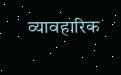व्यावहारिक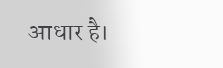आधार है।